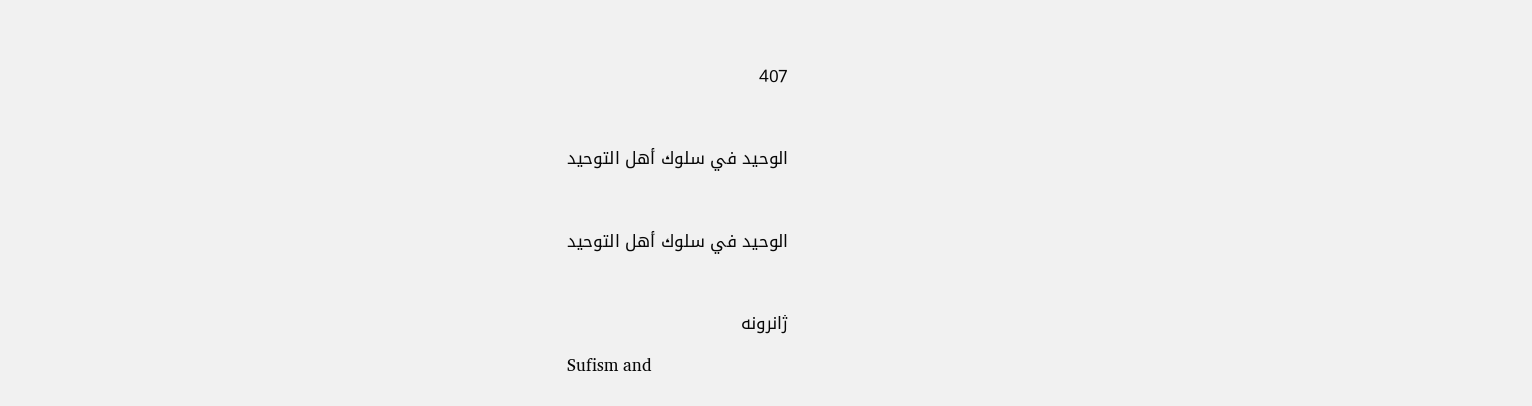407

الوحيد في سلوك أهل التوحيد

الوحيد في سلوك أهل التوحيد

ژانرونه
Sufism and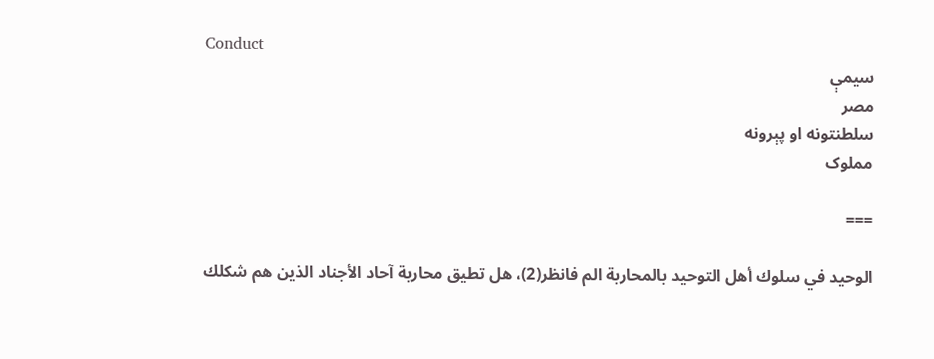Conduct
سیمې
مصر
سلطنتونه او پېرونه
مملوک

===

الوحيد في سلوك أهل التوحيد بالمحاربة الم فانظر(2)، هل تطيق محاربة آحاد الأجناد الذين هم شكلك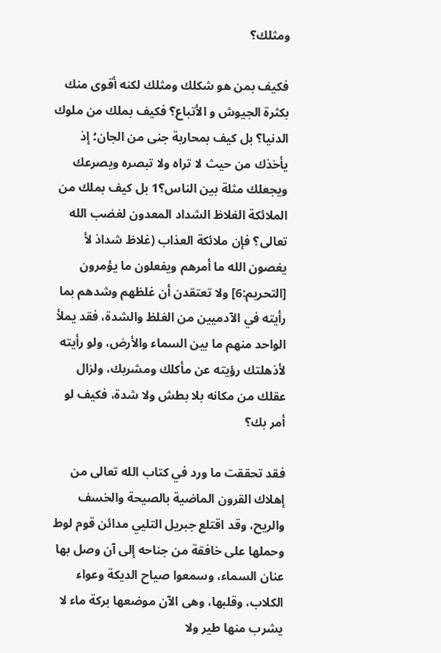ومثلك؟

فكيف بمن هو شكلك ومثلك لكنه أقوى منك بكثرة الجيوش و الأتباع؟ فكيف بملك من ملوك الدنيا؟ بل كيف بمحاربة جنى من الجان؛ إذ يأخذك من حيث لا تراه ولا تبصره ويصرعك ويجعلك مثلة بين الناس؟1 بل كيف بملك من الملائكة الغلاظ الشداد المعدون لغضب الله تعالى؟ فإن ملائكة العذاب (غلاظ شداذ لأ يغصون الله ما أمرهم ويفعلون ما يؤمرون [التحريم:6] ولا تعتقدن أن غلظهم وشدهم بما رأيته في الآدميين من الغلظ والشدة، فقد يملأ الواحد منهم ما بين السماء والأرض، ولو رأيته لأذهلتك رؤيته عن مأكلك ومشربك، ولزال عقلك من مكانه بلا بطش ولا شدة، فكيف لو أمر بك؟

فقد تحققت ما ورد في كتاب الله تعالى من إهلاك القرون الماضية بالصيحة والخسف والريح، وقد اقتلع جبريل التليي مدائن قوم لوط وحملها على خافقة من جناحه إلى آن وصل بها عنان السماء، وسمعوا صياح الديكة وعواء الكلاب، وقلبها، وهى الآن موضعها بركة ماء لا يشرب منها طير ولا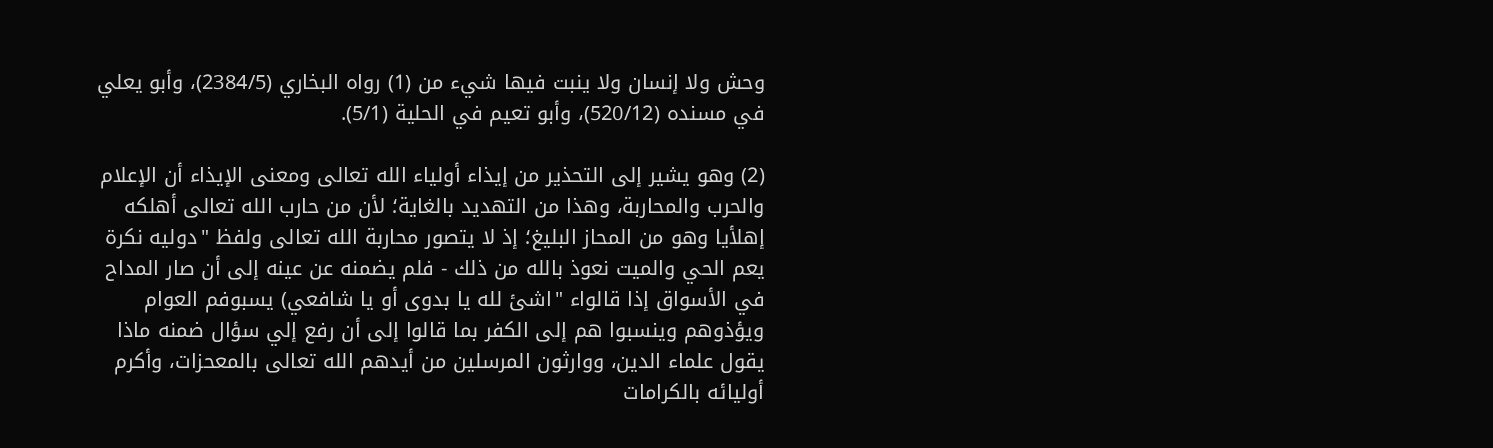وحش ولا إنسان ولا ينبت فيها شيء من (1) رواه البخاري (2384/5)، وأبو يعلي في مسنده (520/12)، وأبو تعيم في الحلية (5/1).

(2) وهو يشير إلى التحذير من إيذاء أولياء الله تعالى ومعنى الإيذاء أن الإعلام والحرب والمحاربة، وهذا من التهديد بالغاية؛ لأن من حارب الله تعالى أهلكه إهلأيا وهو من المحاز البليغ؛ إذ لا يتصور محاربة الله تعالى ولفظ "دوليه نكرة يعم الحي والميت نعوذ بالله من ذلك - فلم يضمنه عن عينه إلى أن صار المداح في الأسواق إذا قالواء "اشئ لله يا بدوى أو يا شافعي) يسبوفم العوام ويؤذوهم وينسبوا هم إلى الكفر بما قالوا إلى أن رفع إلي سؤال ضمنه ماذا يقول علماء الدين، ووارثون المرسلين من أيدهم الله تعالى بالمعحزات، وأكرم أوليائه بالكرامات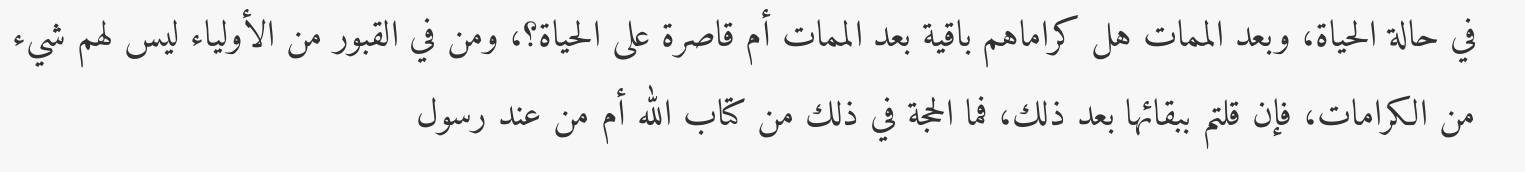في حالة الحياة، وبعد الممات هل كراماهم باقية بعد الممات أم قاصرة على الحياة؟، ومن في القبور من الأولياء ليس لهم شيء من الكرامات، فإن قلتم ببقائها بعد ذلك، فما الحجة في ذلك من كتاب الله أم من عند رسول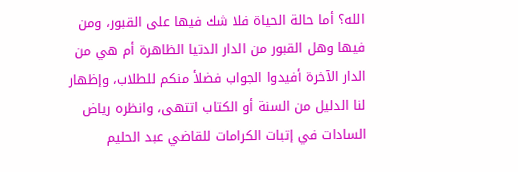الله؟ أما حالة الحياة فلا شك فيها على القبور، ومن فيها وهل القبور من الدار الدتيا الظاهرة أم هي من الدار الآخرة أفيدوا الجواب فضلأ منكم للطلاب، وإظهار لنا الدليل من السنة أو الكتاب اتتهى، وانظره رياض السادات في إتبات الكرامات للقاضي عبد الحليم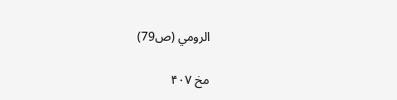الرومي (ص79)

مخ ۴۰۷